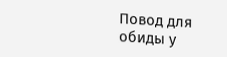Повод для обиды у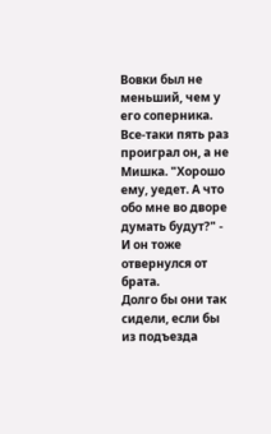Вовки был не меньший, чем у его соперника. Все-таки пять раз проиграл он, а не Мишка. "Хорошо ему, уедет. А что обо мне во дворе думать будут?" - И он тоже отвернулся от брата.
Долго бы они так сидели, если бы из подъезда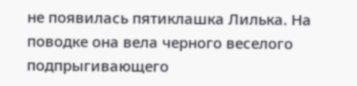не появилась пятиклашка Лилька. На поводке она вела черного веселого подпрыгивающего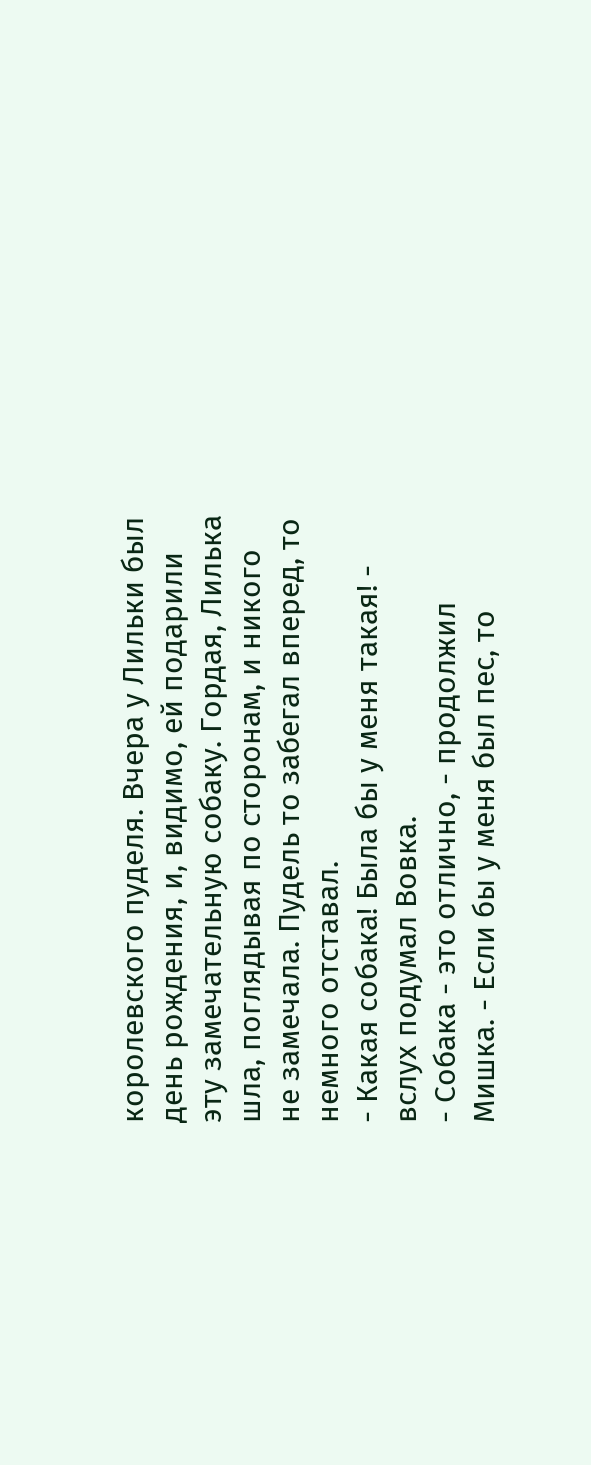королевского пуделя. Вчера у Лильки был день рождения, и, видимо, ей подарили эту замечательную собаку. Гордая, Лилька шла, поглядывая по сторонам, и никого не замечала. Пудель то забегал вперед, то немного отставал.
- Какая собака! Была бы у меня такая! - вслух подумал Вовка.
- Собака - это отлично, - продолжил Мишка. - Если бы у меня был пес, то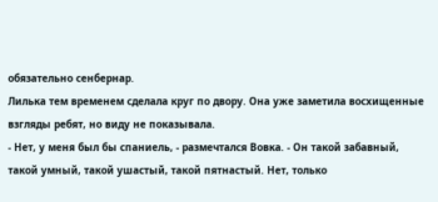обязательно сенбернар.
Лилька тем временем сделала круг по двору. Она уже заметила восхищенные взгляды ребят, но виду не показывала.
- Нет, у меня был бы спаниель, - размечтался Вовка. - Он такой забавный, такой умный, такой ушастый, такой пятнастый. Нет, только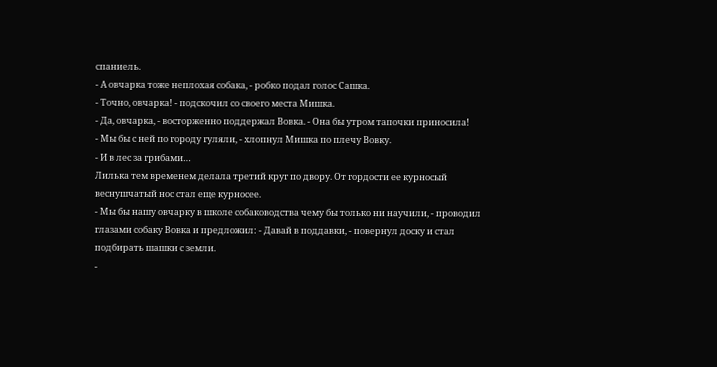спаниель.
- А овчарка тоже неплохая собака, - робко подал голос Сашка.
- Точно, овчарка! - подскочил со своего места Мишка.
- Да, овчарка, - восторженно поддержал Вовка. - Она бы утром тапочки приносила!
- Мы бы с ней по городу гуляли, - хлопнул Мишка по плечу Вовку.
- И в лес за грибами…
Лилька тем временем делала третий круг по двору. От гордости ее курносый веснушчатый нос стал еще курносее.
- Мы бы нашу овчарку в школе собаководства чему бы только ни научили, - проводил глазами собаку Вовка и предложил: - Давай в поддавки, - повернул доску и стал подбирать шашки с земли.
-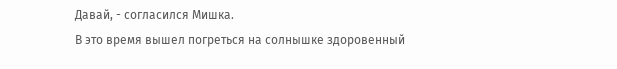Давай, - согласился Мишка.
В это время вышел погреться на солнышке здоровенный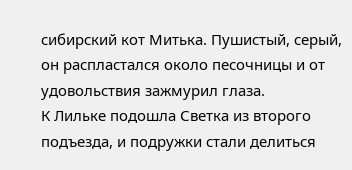сибирский кот Митька. Пушистый, серый, он распластался около песочницы и от удовольствия зажмурил глаза.
К Лильке подошла Светка из второго подъезда, и подружки стали делиться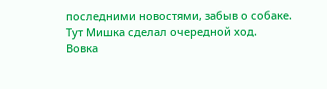последними новостями, забыв о собаке.
Тут Мишка сделал очередной ход.
Вовка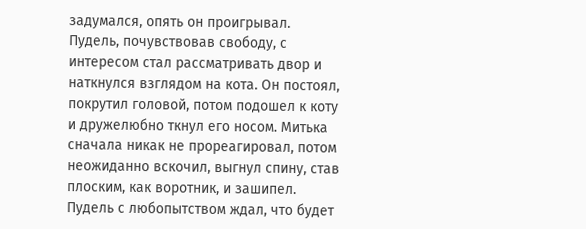задумался, опять он проигрывал.
Пудель, почувствовав свободу, с интересом стал рассматривать двор и наткнулся взглядом на кота. Он постоял, покрутил головой, потом подошел к коту и дружелюбно ткнул его носом. Митька сначала никак не прореагировал, потом неожиданно вскочил, выгнул спину, став плоским, как воротник, и зашипел. Пудель с любопытством ждал, что будет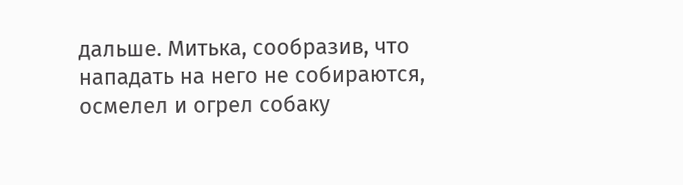дальше. Митька, сообразив, что нападать на него не собираются, осмелел и огрел собаку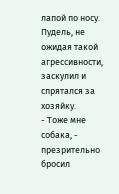лапой по носу. Пудель, не ожидая такой агрессивности, заскулил и спрятался за хозяйку.
- Тоже мне собака, - презрительно бросил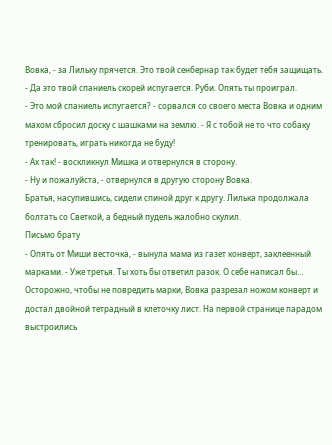Вовка, - за Лильку прячется. Это твой сенбернар так будет тебя защищать.
- Да это твой спаниель скорей испугается. Руби. Опять ты проиграл.
- Это мой спаниель испугается? - сорвался со своего места Вовка и одним махом сбросил доску с шашками на землю. - Я с тобой не то что собаку тренировать, играть никогда не буду!
- Ах так! - воскликнул Мишка и отвернулся в сторону.
- Ну и пожалуйста, - отвернулся в другую сторону Вовка.
Братья, насупившись, сидели спиной друг к другу. Лилька продолжала болтать со Светкой, а бедный пудель жалобно скулил.
Письмо брату
- Опять от Миши весточка, - вынула мама из газет конверт, заклеенный марками. - Уже третья. Ты хоть бы ответил разок. О себе написал бы…
Осторожно, чтобы не повредить марки, Вовка разрезал ножом конверт и достал двойной тетрадный в клеточку лист. На первой странице парадом выстроились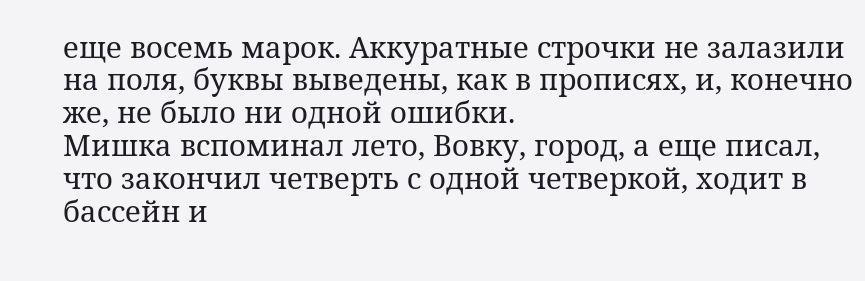еще восемь марок. Аккуратные строчки не залазили на поля, буквы выведены, как в прописях, и, конечно же, не было ни одной ошибки.
Мишка вспоминал лето, Вовку, город, а еще писал, что закончил четверть с одной четверкой, ходит в бассейн и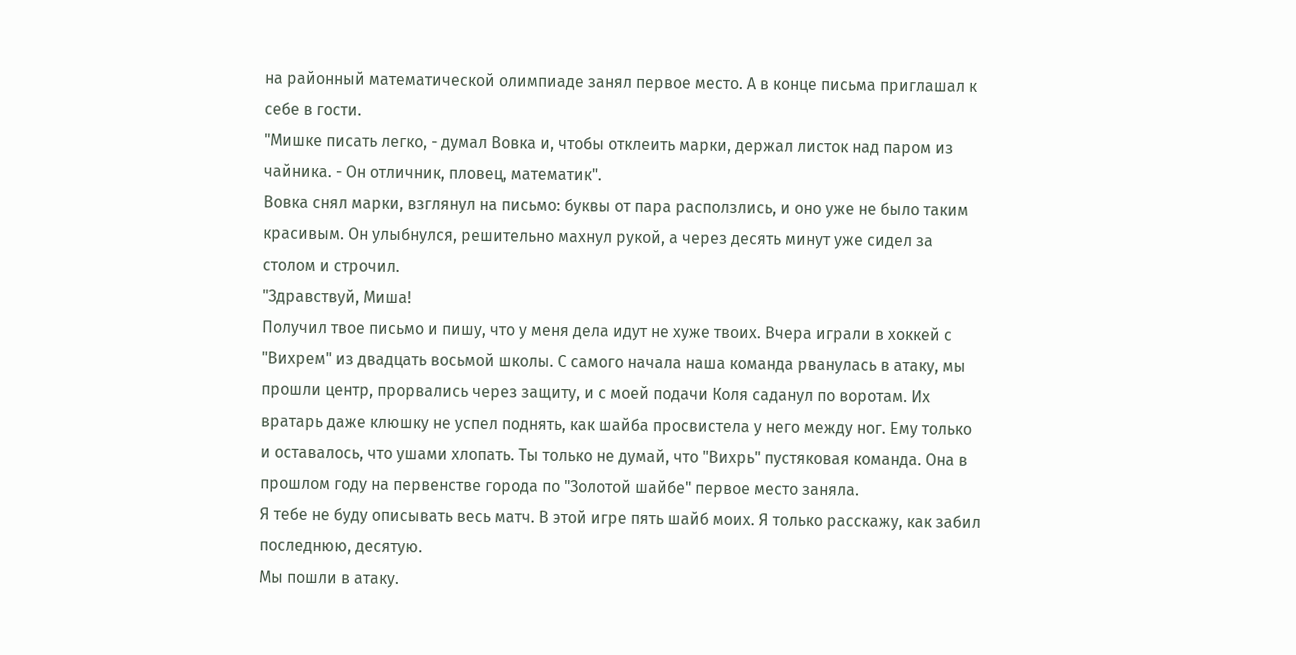на районный математической олимпиаде занял первое место. А в конце письма приглашал к себе в гости.
"Мишке писать легко, - думал Вовка и, чтобы отклеить марки, держал листок над паром из чайника. - Он отличник, пловец, математик".
Вовка снял марки, взглянул на письмо: буквы от пара расползлись, и оно уже не было таким красивым. Он улыбнулся, решительно махнул рукой, а через десять минут уже сидел за столом и строчил.
"Здравствуй, Миша!
Получил твое письмо и пишу, что у меня дела идут не хуже твоих. Вчера играли в хоккей с "Вихрем" из двадцать восьмой школы. С самого начала наша команда рванулась в атаку, мы прошли центр, прорвались через защиту, и с моей подачи Коля саданул по воротам. Их вратарь даже клюшку не успел поднять, как шайба просвистела у него между ног. Ему только и оставалось, что ушами хлопать. Ты только не думай, что "Вихрь" пустяковая команда. Она в прошлом году на первенстве города по "Золотой шайбе" первое место заняла.
Я тебе не буду описывать весь матч. В этой игре пять шайб моих. Я только расскажу, как забил последнюю, десятую.
Мы пошли в атаку.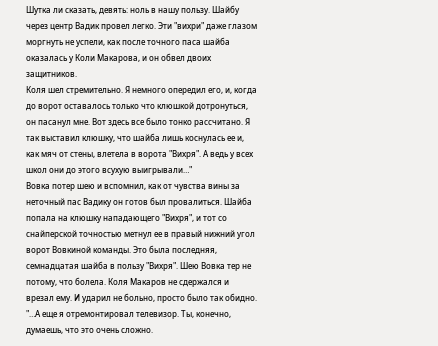Шутка ли сказать, девять: ноль в нашу пользу. Шайбу через центр Вадик провел легко. Эти "вихри" даже глазом моргнуть не успели, как после точного паса шайба оказалась у Коли Макарова, и он обвел двоих защитников.
Коля шел стремительно. Я немного опередил его, и, когда до ворот оставалось только что клюшкой дотронуться, он пасанул мне. Вот здесь все было тонко рассчитано. Я так выставил клюшку, что шайба лишь коснулась ее и, как мяч от стены, влетела в ворота "Вихря". А ведь у всех школ они до этого всухую выигрывали…"
Вовка потер шею и вспомнил, как от чувства вины за неточный пас Вадику он готов был провалиться. Шайба попала на клюшку нападающего "Вихря", и тот со снайперской точностью метнул ее в правый нижний угол ворот Вовкиной команды. Это была последняя, семнадцатая шайба в пользу "Вихря". Шею Вовка тер не потому, что болела. Коля Макаров не сдержался и врезал ему. И ударил не больно, просто было так обидно.
"…А еще я отремонтировал телевизор. Ты, конечно, думаешь, что это очень сложно.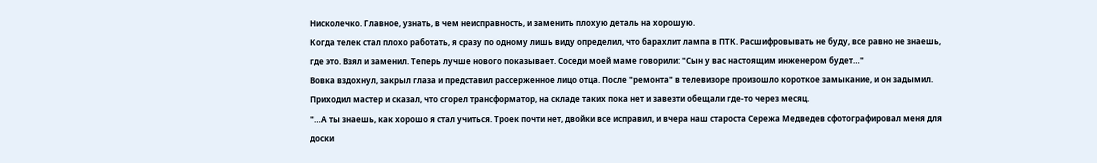Нисколечко. Главное, узнать, в чем неисправность, и заменить плохую деталь на хорошую.
Когда телек стал плохо работать, я сразу по одному лишь виду определил, что барахлит лампа в ПТК. Расшифровывать не буду, все равно не знаешь, где это. Взял и заменил. Теперь лучше нового показывает. Соседи моей маме говорили: "Сын у вас настоящим инженером будет…"
Вовка вздохнул, закрыл глаза и представил рассерженное лицо отца. После "ремонта" в телевизоре произошло короткое замыкание, и он задымил. Приходил мастер и сказал, что сгорел трансформатор, на складе таких пока нет и завезти обещали где-то через месяц.
"…А ты знаешь, как хорошо я стал учиться. Троек почти нет, двойки все исправил, и вчера наш староста Сережа Медведев сфотографировал меня для доски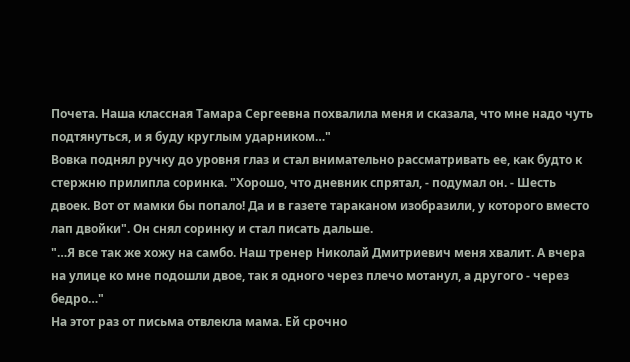Почета. Наша классная Тамара Сергеевна похвалила меня и сказала, что мне надо чуть подтянуться, и я буду круглым ударником…"
Вовка поднял ручку до уровня глаз и стал внимательно рассматривать ее, как будто к стержню прилипла соринка. "Хорошо, что дневник спрятал, - подумал он. - Шесть двоек. Вот от мамки бы попало! Да и в газете тараканом изобразили, у которого вместо лап двойки". Он снял соринку и стал писать дальше.
"…Я все так же хожу на самбо. Наш тренер Николай Дмитриевич меня хвалит. А вчера на улице ко мне подошли двое, так я одного через плечо мотанул, а другого - через бедро…"
На этот раз от письма отвлекла мама. Ей срочно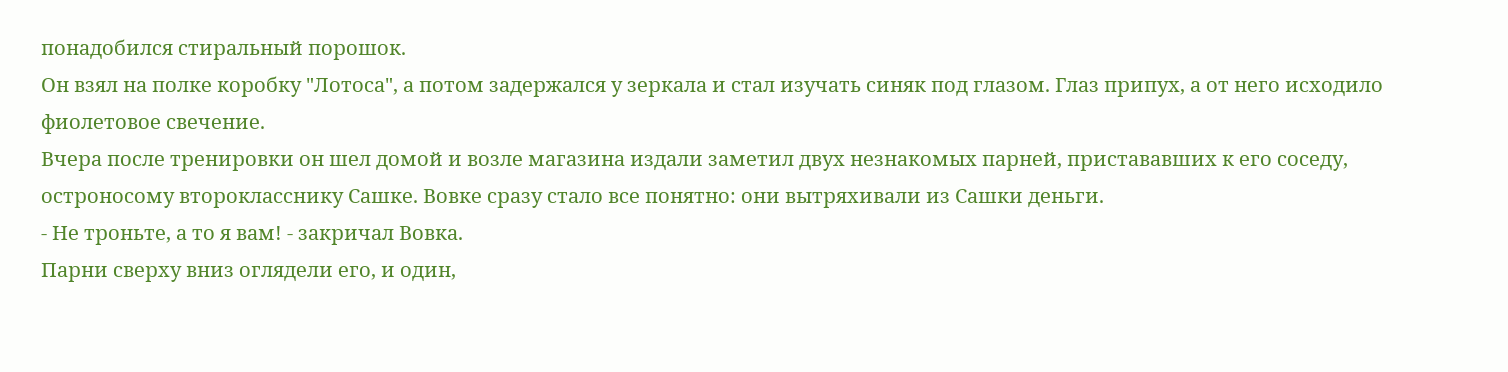понадобился стиральный порошок.
Он взял на полке коробку "Лотоса", а потом задержался у зеркала и стал изучать синяк под глазом. Глаз припух, а от него исходило фиолетовое свечение.
Вчера после тренировки он шел домой и возле магазина издали заметил двух незнакомых парней, пристававших к его соседу, остроносому второкласснику Сашке. Вовке сразу стало все понятно: они вытряхивали из Сашки деньги.
- Не троньте, а то я вам! - закричал Вовка.
Парни сверху вниз оглядели его, и один,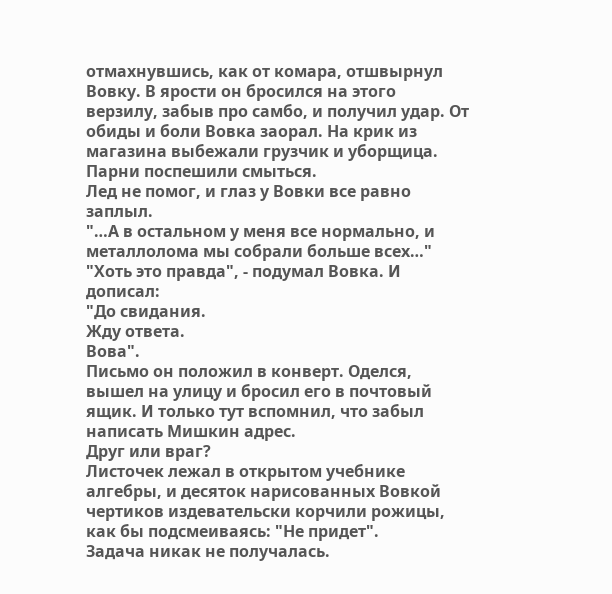отмахнувшись, как от комара, отшвырнул Вовку. В ярости он бросился на этого верзилу, забыв про самбо, и получил удар. От обиды и боли Вовка заорал. На крик из магазина выбежали грузчик и уборщица. Парни поспешили смыться.
Лед не помог, и глаз у Вовки все равно заплыл.
"…А в остальном у меня все нормально, и металлолома мы собрали больше всех…"
"Хоть это правда", - подумал Вовка. И дописал:
"До свидания.
Жду ответа.
Вова".
Письмо он положил в конверт. Оделся, вышел на улицу и бросил его в почтовый ящик. И только тут вспомнил, что забыл написать Мишкин адрес.
Друг или враг?
Листочек лежал в открытом учебнике алгебры, и десяток нарисованных Вовкой чертиков издевательски корчили рожицы, как бы подсмеиваясь: "Не придет".
Задача никак не получалась.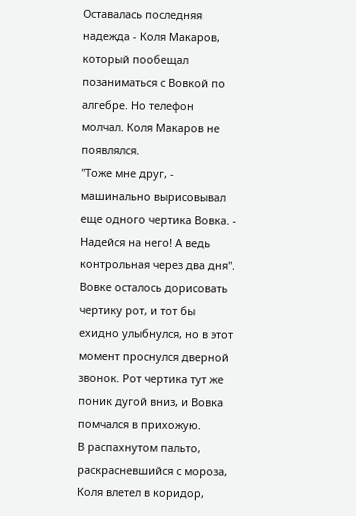Оставалась последняя надежда - Коля Макаров, который пообещал позаниматься с Вовкой по алгебре. Но телефон молчал. Коля Макаров не появлялся.
"Тоже мне друг, - машинально вырисовывал еще одного чертика Вовка. - Надейся на него! А ведь контрольная через два дня".
Вовке осталось дорисовать чертику рот, и тот бы ехидно улыбнулся, но в этот момент проснулся дверной звонок. Рот чертика тут же поник дугой вниз, и Вовка помчался в прихожую.
В распахнутом пальто, раскрасневшийся с мороза, Коля влетел в коридор,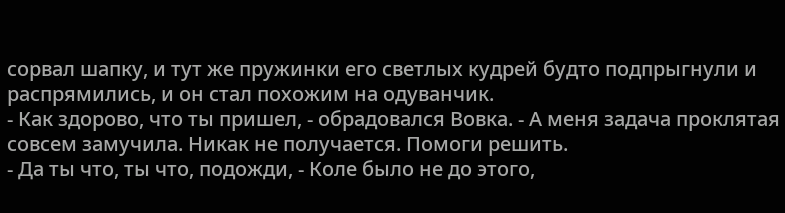сорвал шапку, и тут же пружинки его светлых кудрей будто подпрыгнули и распрямились, и он стал похожим на одуванчик.
- Как здорово, что ты пришел, - обрадовался Вовка. - А меня задача проклятая совсем замучила. Никак не получается. Помоги решить.
- Да ты что, ты что, подожди, - Коле было не до этого,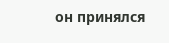он принялся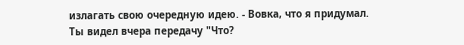излагать свою очередную идею. - Вовка, что я придумал. Ты видел вчера передачу "Что?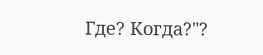Где? Когда?"?